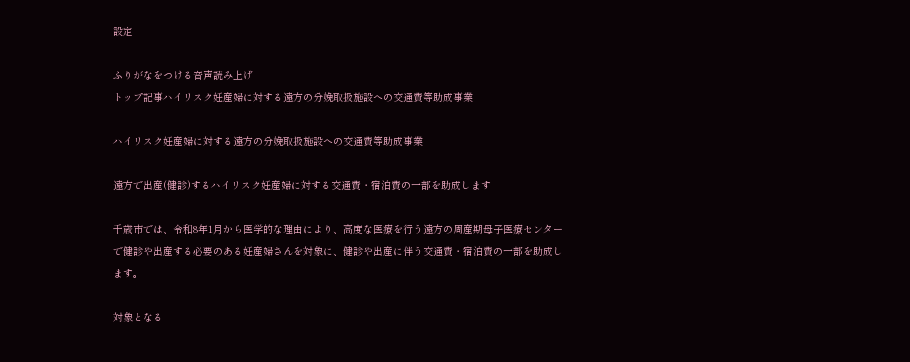設定

ふりがなをつける音声読み上げ
トップ記事ハイリスク妊産婦に対する遠方の分娩取扱施設への交通費等助成事業

ハイリスク妊産婦に対する遠方の分娩取扱施設への交通費等助成事業

遠方で出産(健診)するハイリスク妊産婦に対する交通費・宿泊費の一部を助成します

千歳市では、令和8年1月から医学的な理由により、高度な医療を行う遠方の周産期母子医療センターで健診や出産する必要のある妊産婦さんを対象に、健診や出産に伴う交通費・宿泊費の一部を助成します。

対象となる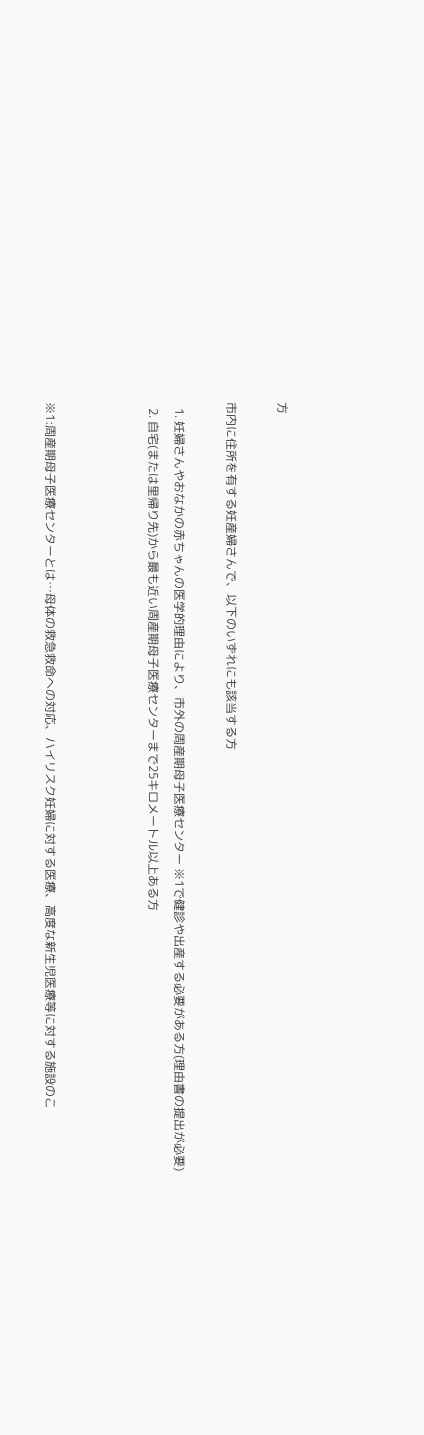方

市内に住所を有する妊産婦さんで、以下のいずれにも該当する方

  1. 妊婦さんやおなかの赤ちゃんの医学的理由により、市外の周産期母子医療センター ※1で健診や出産する必要がある方(理由書の提出が必要)
  2. 自宅(または里帰り先)から最も近い周産期母子医療センターまで25キロメートル以上ある方



※1:周産期母子医療センターとは…母体の救急救命への対応、ハイリスク妊婦に対する医療、高度な新生児医療等に対する施設のこ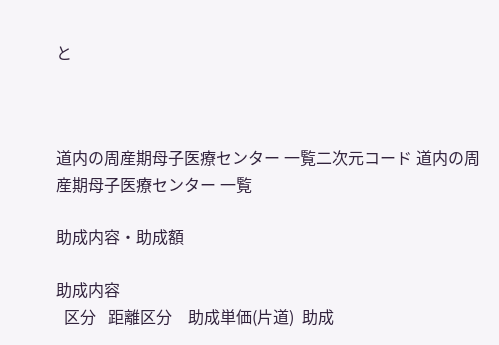と



道内の周産期母子医療センター 一覧二次元コード 道内の周産期母子医療センター 一覧

助成内容・助成額

助成内容
  区分   距離区分    助成単価(片道)  助成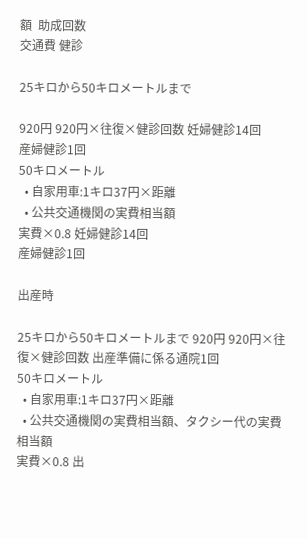額  助成回数
交通費 健診

25キロから50キロメートルまで

920円 920円×往復×健診回数 妊婦健診14回
産婦健診1回
50キロメートル
  • 自家用車:1キロ37円×距離
  • 公共交通機関の実費相当額
実費×0.8 妊婦健診14回
産婦健診1回

出産時

25キロから50キロメートルまで 920円 920円×往復×健診回数 出産準備に係る通院1回
50キロメートル
  • 自家用車:1キロ37円×距離
  • 公共交通機関の実費相当額、タクシー代の実費相当額
実費×0.8 出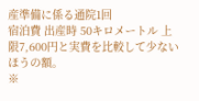産準備に係る通院1回
宿泊費 出産時 50キロメートル 上限7,600円と実費を比較して少ないほうの額。
※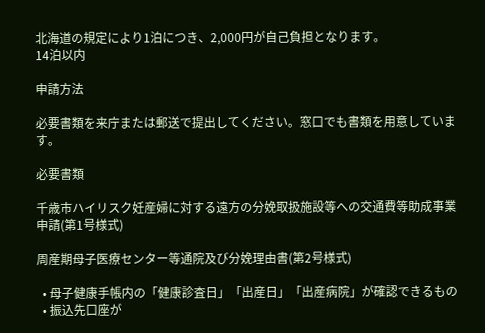北海道の規定により1泊につき、2,000円が自己負担となります。
14泊以内

申請方法

必要書類を来庁または郵送で提出してください。窓口でも書類を用意しています。

必要書類

千歳市ハイリスク妊産婦に対する遠方の分娩取扱施設等への交通費等助成事業申請(第1号様式)

周産期母子医療センター等通院及び分娩理由書(第2号様式)

  • 母子健康手帳内の「健康診査日」「出産日」「出産病院」が確認できるもの
  • 振込先口座が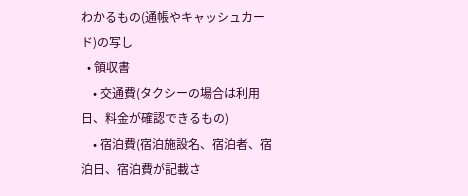わかるもの(通帳やキャッシュカード)の写し
  • 領収書
    • 交通費(タクシーの場合は利用日、料金が確認できるもの)
    • 宿泊費(宿泊施設名、宿泊者、宿泊日、宿泊費が記載さ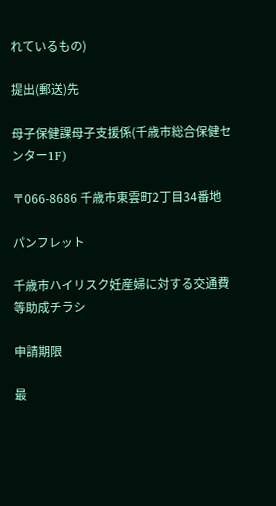れているもの)

提出(郵送)先

母子保健課母子支援係(千歳市総合保健センター1F)

〒066-8686 千歳市東雲町2丁目34番地

パンフレット

千歳市ハイリスク妊産婦に対する交通費等助成チラシ

申請期限

最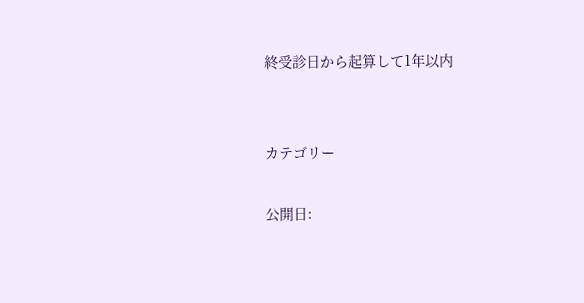終受診日から起算して1年以内


カテゴリー

公開日: